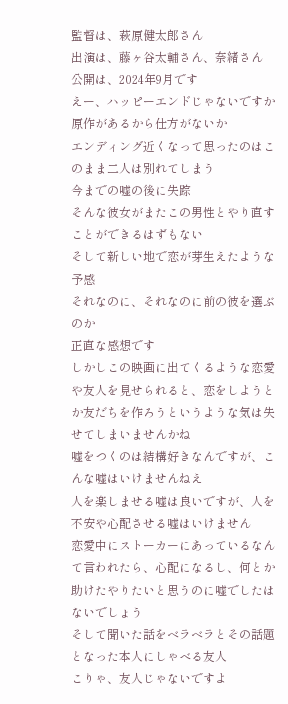監督は、萩原健太郎さん
出演は、藤ヶ谷太輔さん、奈緒さん
公開は、2024年9月です
えー、ハッピーエンドじゃないですか
原作があるから仕方がないか
エンディング近くなって思ったのはこのまま二人は別れてしまう
今までの嘘の後に失踪
そんな彼女がまたこの男性とやり直すことができるはずもない
そして新しい地で恋が芽生えたような予感
それなのに、それなのに前の彼を選ぶのか
正直な感想です
しかしこの映画に出てくるような恋愛や友人を見せられると、恋をしようとか友だちを作ろうというような気は失せてしまいませんかね
嘘をつくのは結構好きなんですが、こんな嘘はいけませんねえ
人を楽しませる嘘は良いですが、人を不安や心配させる嘘はいけません
恋愛中にストーカーにあっているなんて言われたら、心配になるし、何とか助けたやりたいと思うのに嘘でしたはないでしょう
そして聞いた話をベラベラとその話題となった本人にしゃべる友人
こりゃ、友人じゃないですよ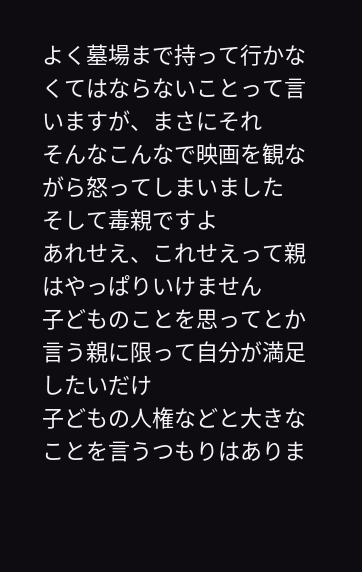よく墓場まで持って行かなくてはならないことって言いますが、まさにそれ
そんなこんなで映画を観ながら怒ってしまいました
そして毒親ですよ
あれせえ、これせえって親はやっぱりいけません
子どものことを思ってとか言う親に限って自分が満足したいだけ
子どもの人権などと大きなことを言うつもりはありま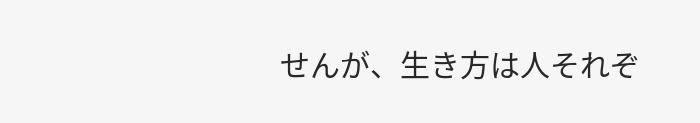せんが、生き方は人それぞ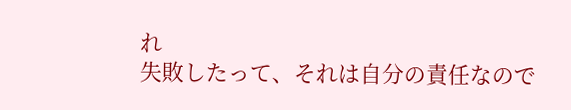れ
失敗したって、それは自分の責任なので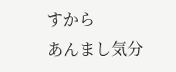すから
あんまし気分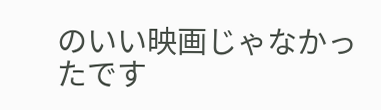のいい映画じゃなかったです